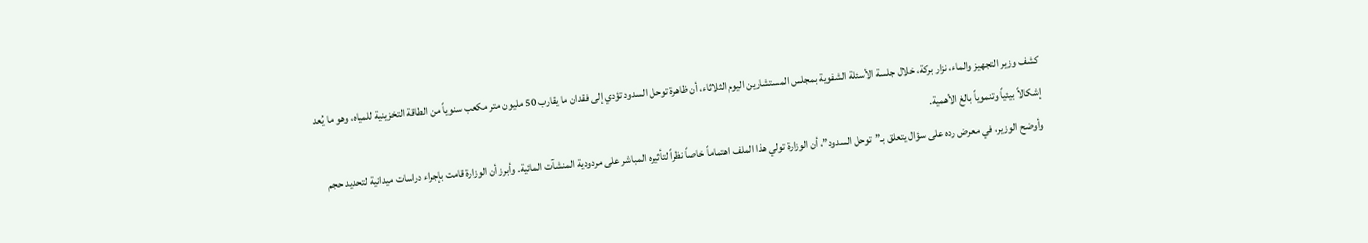كشف وزير التجهيز والماء، نزار بركة، خلال جلسة الأسئلة الشفوية بمجلس المستشارين اليوم الثلاثاء، أن ظاهرة توحل السدود تؤدي إلى فقدان ما يقارب 50 مليون متر مكعب سنوياً من الطاقة التخزينية للمياه، وهو ما يُعد إشكالاً بيئياً وتنموياً بالغ الأهمية.
وأوضح الوزير، في معرض رده على سؤال يتعلق بـ”توحل السدود”، أن الوزارة تولي هذا الملف اهتماماً خاصاً نظراً لتأثيره المباشر على مردودية المنشآت المائية. وأبرز أن الوزارة قامت بإجراء دراسات ميدانية لتحديد حجم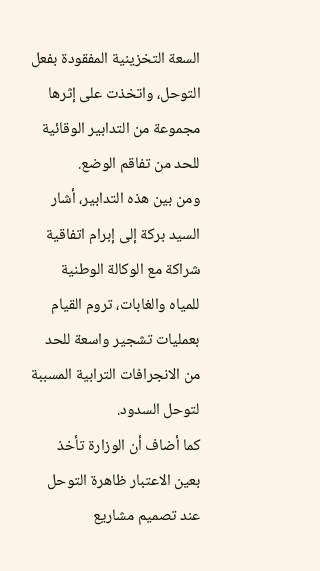السعة التخزينية المفقودة بفعل التوحل، واتخذت على إثرها مجموعة من التدابير الوقائية للحد من تفاقم الوضع.
ومن بين هذه التدابير، أشار السيد بركة إلى إبرام اتفاقية شراكة مع الوكالة الوطنية للمياه والغابات، تروم القيام بعمليات تشجير واسعة للحد من الانجرافات الترابية المسببة لتوحل السدود.
كما أضاف أن الوزارة تأخذ بعين الاعتبار ظاهرة التوحل عند تصميم مشاريع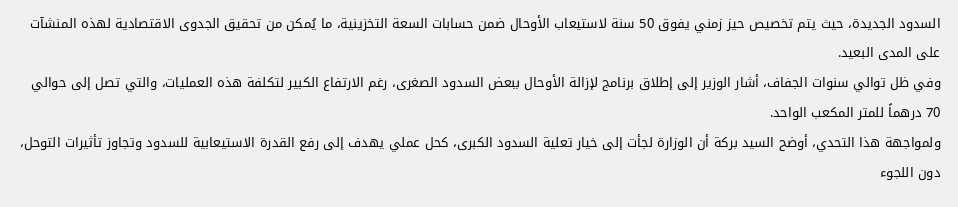السدود الجديدة، حيث يتم تخصيص حيز زمني يفوق 50 سنة لاستيعاب الأوحال ضمن حسابات السعة التخزينية، ما يُمكن من تحقيق الجدوى الاقتصادية لهذه المنشآت على المدى البعيد.
وفي ظل توالي سنوات الجفاف، أشار الوزير إلى إطلاق برنامج لإزالة الأوحال ببعض السدود الصغرى، رغم الارتفاع الكبير لتكلفة هذه العمليات، والتي تصل إلى حوالي 70 درهماً للمتر المكعب الواحد.
ولمواجهة هذا التحدي، أوضح السيد بركة أن الوزارة لجأت إلى خيار تعلية السدود الكبرى، كحل عملي يهدف إلى رفع القدرة الاستيعابية للسدود وتجاوز تأثيرات التوحل، دون اللجوء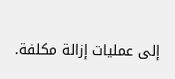إلى عمليات إزالة مكلفة.